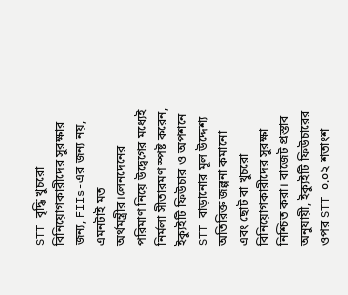STT বৃদ্ধি খুচরো বিনিয়োগকারীদের সুরক্ষার জন্য, FIIs-এর জন্য নয়, এমনটাই মত অর্থমন্ত্রীর।লেনদেনের পরিমাণ নিয়ে উদ্বেগের মধ্যেই নির্মলা সীতারমণ স্পষ্ট করেন, ইক্যুইটি ফিউচার ও অপশনে STT বাড়ানোর মূল উদ্দেশ্য অতিরিক্ত জল্পনা কমানো এবং ছোট বা খুচরো বিনিয়োগকারীদের সুরক্ষা নিশ্চিত করা। বাজেট প্রস্তাব অনুযায়ী, ইক্যুইটি ফিউচারের ওপর STT ০.০২ শতাংশ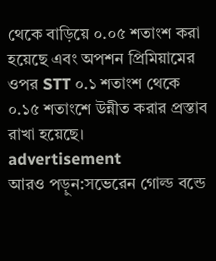থেকে বাড়িয়ে ০.০৫ শতাংশ করা হয়েছে এবং অপশন প্রিমিয়ামের ওপর STT ০.১ শতাংশ থেকে ০.১৫ শতাংশে উন্নীত করার প্রস্তাব রাখা হয়েছে।
advertisement
আরও পড়ুন:সভেরেন গোল্ড বন্ডে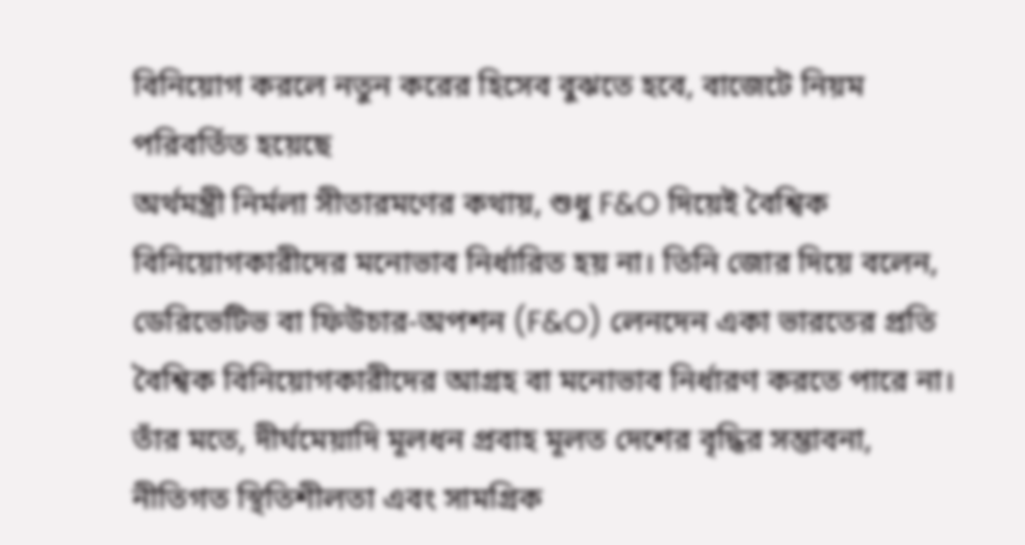বিনিয়োগ করলে নতুন করের হিসেব বুঝতে হবে, বাজেটে নিয়ম পরিবর্তিত হয়েছে
অর্থমন্ত্রী নির্মলা সীতারমণের কথায়, শুধু F&O দিয়েই বৈশ্বিক বিনিয়োগকারীদের মনোভাব নির্ধারিত হয় না। তিনি জোর দিয়ে বলেন, ডেরিভেটিভ বা ফিউচার-অপশন (F&O) লেনদেন একা ভারতের প্রতি বৈশ্বিক বিনিয়োগকারীদের আগ্রহ বা মনোভাব নির্ধারণ করতে পারে না। তাঁর মতে, দীর্ঘমেয়াদি মূলধন প্রবাহ মূলত দেশের বৃদ্ধির সম্ভাবনা, নীতিগত স্থিতিশীলতা এবং সামগ্রিক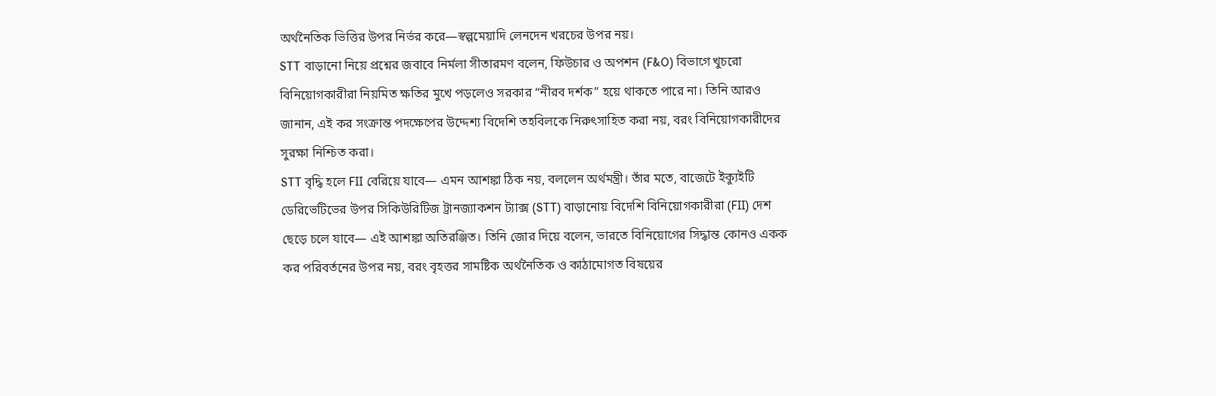অর্থনৈতিক ভিত্তির উপর নির্ভর করে—স্বল্পমেয়াদি লেনদেন খরচের উপর নয়।
STT বাড়ানো নিয়ে প্রশ্নের জবাবে নির্মলা সীতারমণ বলেন, ফিউচার ও অপশন (F&O) বিভাগে খুচরো বিনিয়োগকারীরা নিয়মিত ক্ষতির মুখে পড়লেও সরকার “নীরব দর্শক” হয়ে থাকতে পারে না। তিনি আরও জানান, এই কর সংক্রান্ত পদক্ষেপের উদ্দেশ্য বিদেশি তহবিলকে নিরুৎসাহিত করা নয়, বরং বিনিয়োগকারীদের সুরক্ষা নিশ্চিত করা।
STT বৃদ্ধি হলে FII বেরিয়ে যাবে— এমন আশঙ্কা ঠিক নয়, বললেন অর্থমন্ত্রী। তাঁর মতে, বাজেটে ইক্যুইটি ডেরিভেটিভের উপর সিকিউরিটিজ ট্রানজ্যাকশন ট্যাক্স (STT) বাড়ানোয় বিদেশি বিনিয়োগকারীরা (FII) দেশ ছেড়ে চলে যাবে— এই আশঙ্কা অতিরঞ্জিত। তিনি জোর দিয়ে বলেন, ভারতে বিনিয়োগের সিদ্ধান্ত কোনও একক কর পরিবর্তনের উপর নয়, বরং বৃহত্তর সামষ্টিক অর্থনৈতিক ও কাঠামোগত বিষয়ের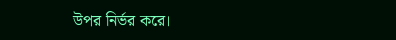উপর নির্ভর করে।